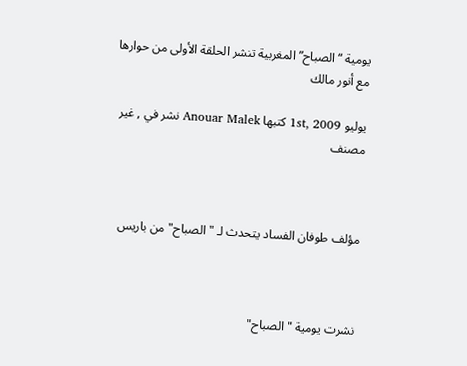يومية “الصباح” المغربية تنشر الحلقة الأولى من حوارها مع أنور مالك

يوليو 1st, 2009 كتبها Anouar Malek نشر في , غير مصنف



مؤلف طوفان الفساد يتحدث لـ "الصباح" من باريس



نشرت يومية "الصباح"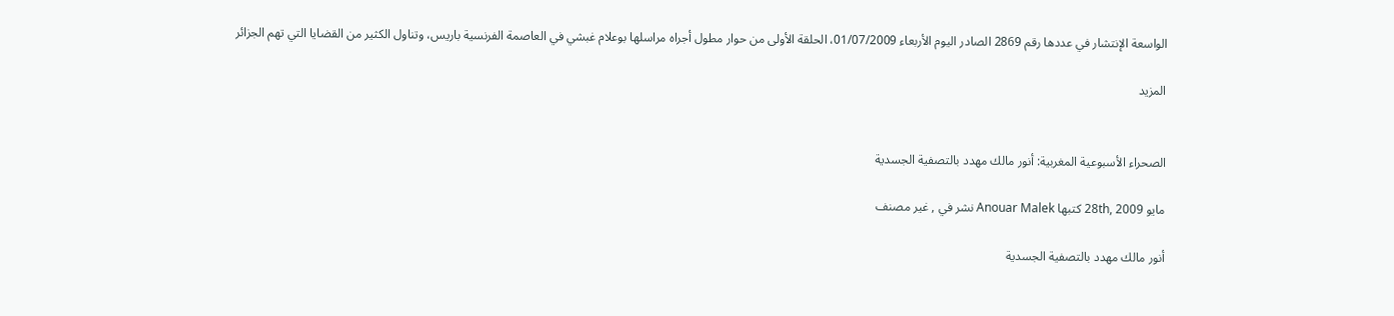الواسعة الإنتشار في عددها رقم 2869 الصادر اليوم الأربعاء 01/07/2009، الحلقة الأولى من حوار مطول أجراه مراسلها بوعلام غبشي في العاصمة الفرنسية باريس، وتناول الكثير من القضايا التي تهم الجزائر

المزيد


الصحراء الأسبوعية المغربية: أنور مالك مهدد بالتصفية الجسدية

مايو 28th, 2009 كتبها Anouar Malek نشر في , غير مصنف

أنور مالك مهدد بالتصفية الجسدية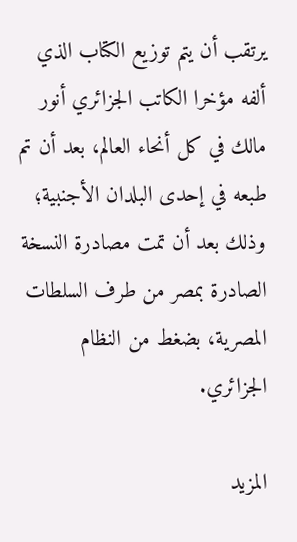يرتقب أن يتم توزيع الكتاب الذي ألفه مؤخرا الكاتب الجزائري أنور مالك في كل أنحاء العالم، بعد أن تم طبعه في إحدى البلدان الأجنبية؛ وذلك بعد أن تمت مصادرة النسخة الصادرة بمصر من طرف السلطات المصرية، بضغط من النظام الجزائري.

المزيد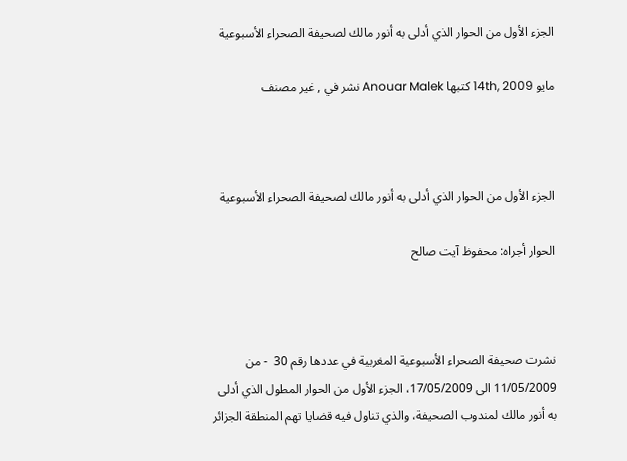الجزء الأول من الحوار الذي أدلى به أنور مالك لصحيفة الصحراء الأسبوعية

مايو 14th, 2009 كتبها Anouar Malek نشر في , غير مصنف



الجزء الأول من الحوار الذي أدلى به أنور مالك لصحيفة الصحراء الأسبوعية

الحوار أجراه: محفوظ آيت صالح



نشرت صحيفة الصحراء الأسبوعية المغربية في عددها رقم 30  - من 11/05/2009 الى 17/05/2009، الجزء الأول من الحوار المطول الذي أدلى به أنور مالك لمندوب الصحيفة، والذي تناول فيه قضايا تهم المنطقة الجزائر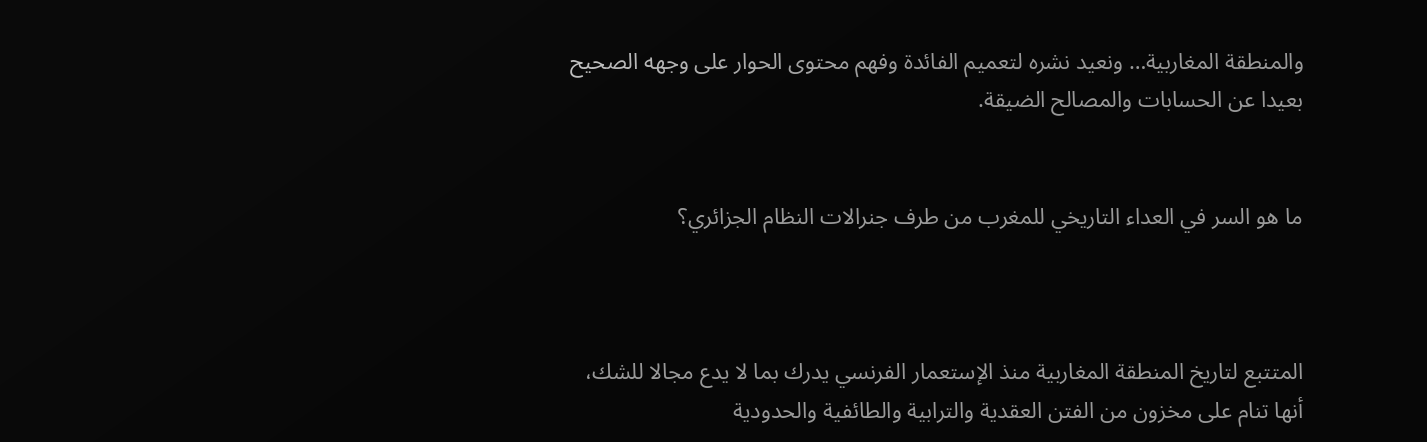والمنطقة المغاربية… ونعيد نشره لتعميم الفائدة وفهم محتوى الحوار على وجهه الصحيح بعيدا عن الحسابات والمصالح الضيقة.


ما هو السر في العداء التاريخي للمغرب من طرف جنرالات النظام الجزائري؟



المتتبع لتاريخ المنطقة المغاربية منذ الإستعمار الفرنسي يدرك بما لا يدع مجالا للشك، أنها تنام على مخزون من الفتن العقدية والترابية والطائفية والحدودية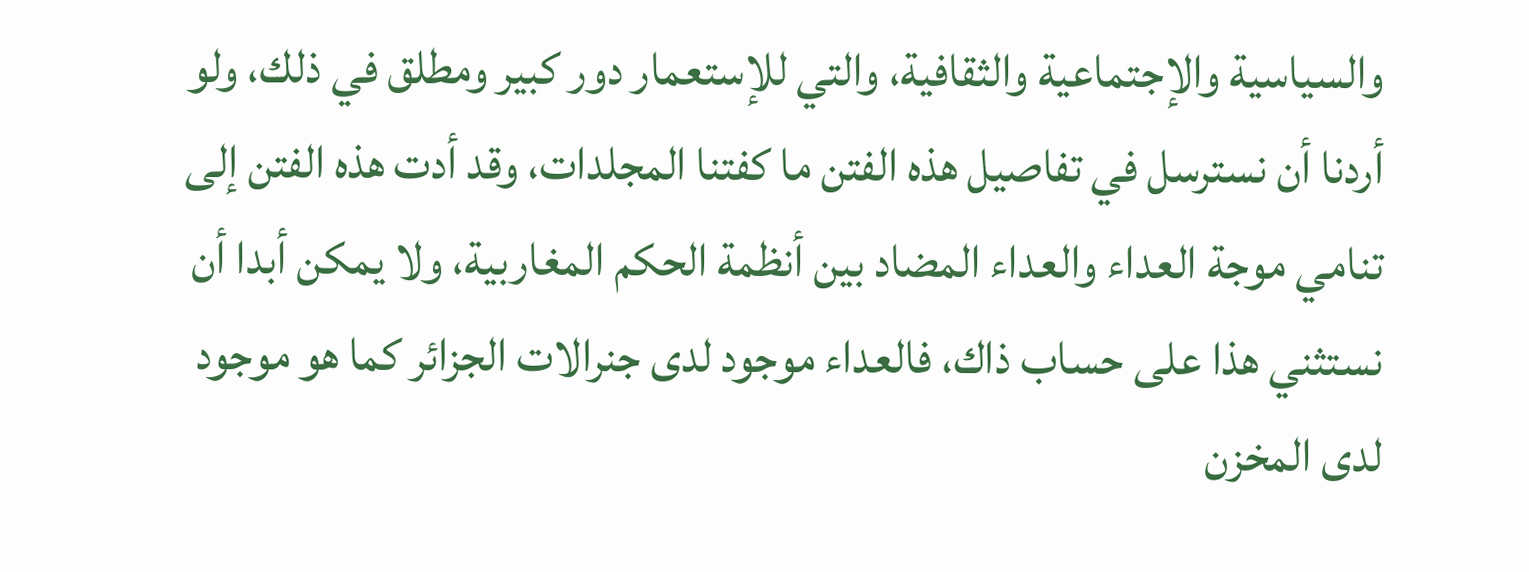والسياسية والإجتماعية والثقافية، والتي للإستعمار دور كبير ومطلق في ذلك، ولو أردنا أن نسترسل في تفاصيل هذه الفتن ما كفتنا المجلدات، وقد أدت هذه الفتن إلى تنامي موجة العداء والعداء المضاد بين أنظمة الحكم المغاربية، ولا يمكن أبدا أن نستثني هذا على حساب ذاك، فالعداء موجود لدى جنرالات الجزائر كما هو موجود لدى المخزن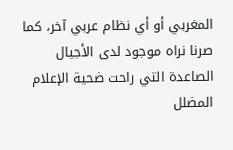المغربي أو أي نظام عربي آخر، كما صرنا نراه موجود لدى الأجيال الصاعدة التي راحت ضحية الإعلام المضلل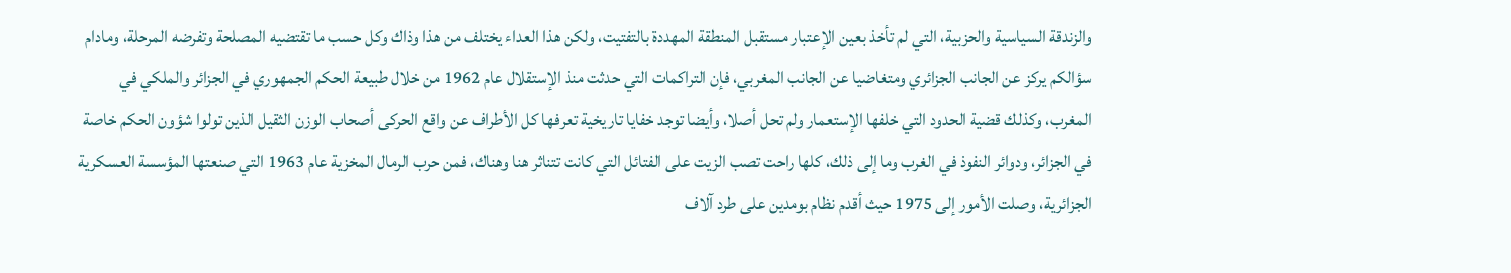والزندقة السياسية والحزبية، التي لم تأخذ بعين الإعتبار مستقبل المنطقة المهددة بالتفتيت، ولكن هذا العداء يختلف من هذا وذاك وكل حسب ما تقتضيه المصلحة وتفرضه المرحلة، ومادام سؤالكم يركز عن الجانب الجزائري ومتغاضيا عن الجانب المغربي، فإن التراكمات التي حدثت منذ الإستقلال عام 1962 من خلال طبيعة الحكم الجمهوري في الجزائر والملكي في المغرب، وكذلك قضية الحدود التي خلفها الإستعمار ولم تحل أصلا، وأيضا توجد خفايا تاريخية تعرفها كل الأطراف عن واقع الحركى أصحاب الوزن الثقيل الذين تولوا شؤون الحكم خاصة في الجزائر، ودوائر النفوذ في الغرب وما إلى ذلك، كلها راحت تصب الزيت على الفتائل التي كانت تتناثر هنا وهناك، فمن حرب الرمال المخزية عام 1963 التي صنعتها المؤسسة العسكرية الجزائرية، وصلت الأمور إلى 1975 حيث أقدم نظام بومدين على طرد آلاف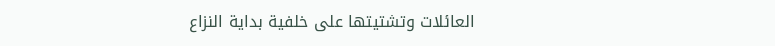العائلات وتشتيتها على خلفية بداية النزاع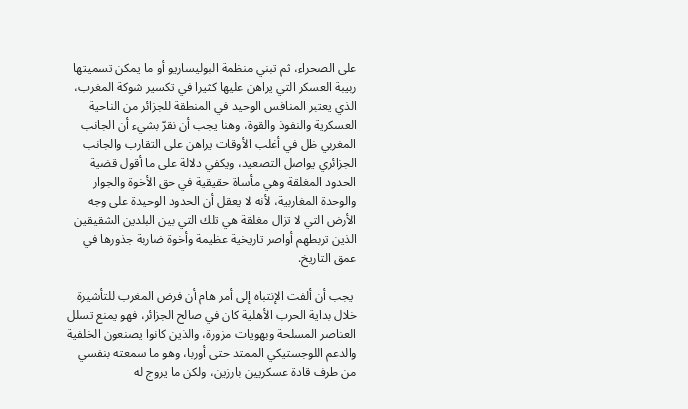على الصحراء، ثم تبني منظمة البوليساريو أو ما يمكن تسميتها ربيبة العسكر التي يراهن عليها كثيرا في تكسير شوكة المغرب، الذي يعتبر المنافس الوحيد في المنطقة للجزائر من الناحية العسكرية والنفوذ والقوة، وهنا يجب أن نقرّ بشيء أن الجانب المغربي ظل في أغلب الأوقات يراهن على التقارب والجانب الجزائري يواصل التصعيد، ويكفي دلالة على ما أقول قضية الحدود المغلقة وهي مأساة حقيقية في حق الأخوة والجوار والوحدة المغاربية، لأنه لا يعقل أن الحدود الوحيدة على وجه الأرض التي لا تزال مغلقة هي تلك التي بين البلدين الشقيقين الذين تربطهم أواصر تاريخية عظيمة وأخوة ضاربة جذورها في عمق التاريخ.

 يجب أن ألفت الإنتباه إلى أمر هام أن فرض المغرب للتأشيرة خلال بداية الحرب الأهلية كان في صالح الجزائر، فهو يمنع تسلل العناصر المسلحة وبهويات مزورة، والذين كانوا يصنعون الخلفية والدعم اللوجستيكي الممتد حتى أوربا، وهو ما سمعته بنفسي من طرف قادة عسكريين بارزين، ولكن ما يروج له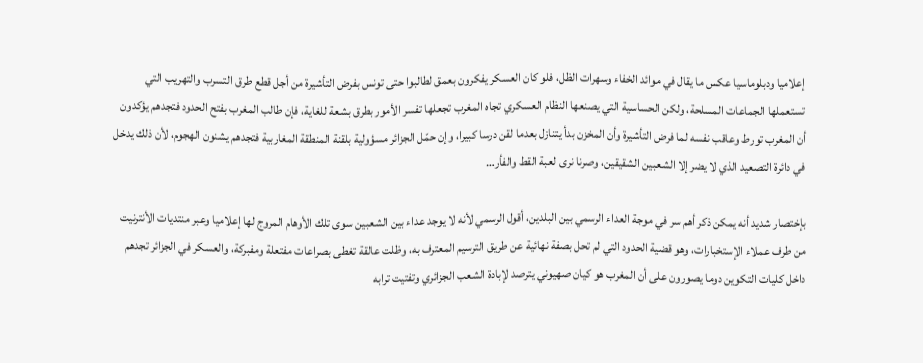إعلاميا ودبلوماسيا عكس ما يقال في موائد الخفاء وسهرات الظل، فلو كان العسكر يفكرون بعمق لطالبوا حتى تونس بفرض التأشيرة من أجل قطع طرق التسرب والتهريب التي تستعملها الجماعات المسلحة، ولكن الحساسية التي يصنعها النظام العسكري تجاه المغرب تجعلها تفسر الأمور بطرق بشعة للغاية، فإن طالب المغرب بفتح الحدود فتجدهم يؤكدون أن المغرب تورط وعاقب نفسه لما فرض التأشيرة وأن المخزن بدأ يتنازل بعدما لقن درسا كبيرا، وإن حمّل الجزائر مسؤولية بلقنة المنطقة المغاربية فتجدهم يشنون الهجوم، لأن ذلك يدخل في دائرة التصعيد الذي لا يضر إلا الشعبين الشقيقين، وصرنا نرى لعبة القط والفأر…

بإختصار شديد أنه يمكن ذكر أهم سر في موجة العداء الرسمي بين البلدين، أقول الرسمي لأنه لا يوجد عداء بين الشعبين سوى تلك الأوهام المروج لها إعلاميا وعبر منتديات الأنترنيت من طرف عملاء الإستخبارات، وهو قضية الحدود التي لم تحل بصفة نهائية عن طريق الترسيم المعترف به، وظلت عالقة تغطى بصراعات مفتعلة ومفبركة، والعسكر في الجزائر تجدهم داخل كليات التكوين دوما يصورون على أن المغرب هو كيان صهيوني يترصد لإبادة الشعب الجزائري وتفتيت ترابه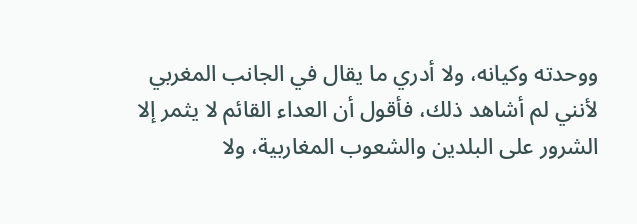ووحدته وكيانه، ولا أدري ما يقال في الجانب المغربي لأنني لم أشاهد ذلك، فأقول أن العداء القائم لا يثمر إلا الشرور على البلدين والشعوب المغاربية، ولا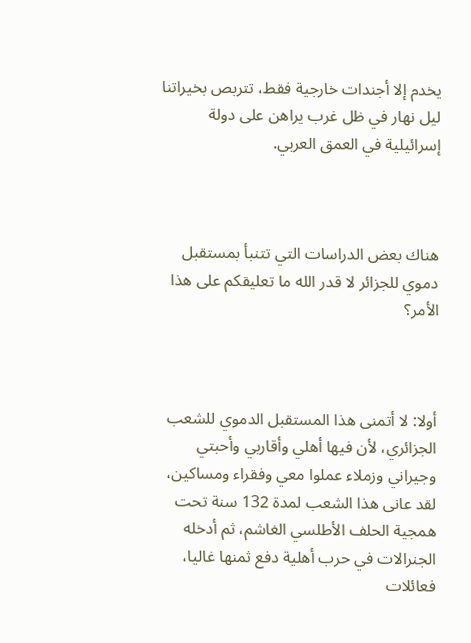يخدم إلا أجندات خارجية فقط، تتربص بخيراتنا ليل نهار في ظل غرب يراهن على دولة إسرائيلية في العمق العربي.



هناك بعض الدراسات التي تتنبأ بمستقبل دموي للجزائر لا قدر الله ما تعليقكم على هذا الأمر؟



أولا: لا أتمنى هذا المستقبل الدموي للشعب الجزائري، لأن فيها أهلي وأقاربي وأحبتي وجيراني وزملاء عملوا معي وفقراء ومساكين، لقد عانى هذا الشعب لمدة 132 سنة تحت همجية الحلف الأطلسي الغاشم، ثم أدخله الجنرالات في حرب أهلية دفع ثمنها غاليا، فعائلات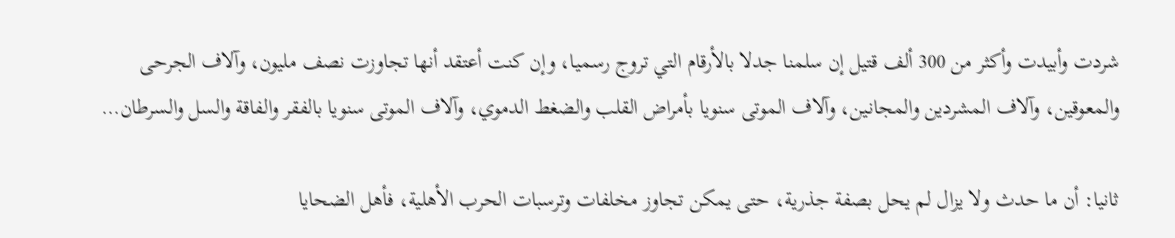شردت وأبيدت وأكثر من 300 ألف قتيل إن سلمنا جدلا بالأرقام التي تروج رسميا، وإن كنت أعتقد أنها تجاوزت نصف مليون، وآلاف الجرحى والمعوقين، وآلاف المشردين والمجانين، وآلاف الموتى سنويا بأمراض القلب والضغط الدموي، وآلاف الموتى سنويا بالفقر والفاقة والسل والسرطان…

ثانيا: أن ما حدث ولا يزال لم يحل بصفة جذرية، حتى يمكن تجاوز مخلفات وترسبات الحرب الأهلية، فأهل الضحايا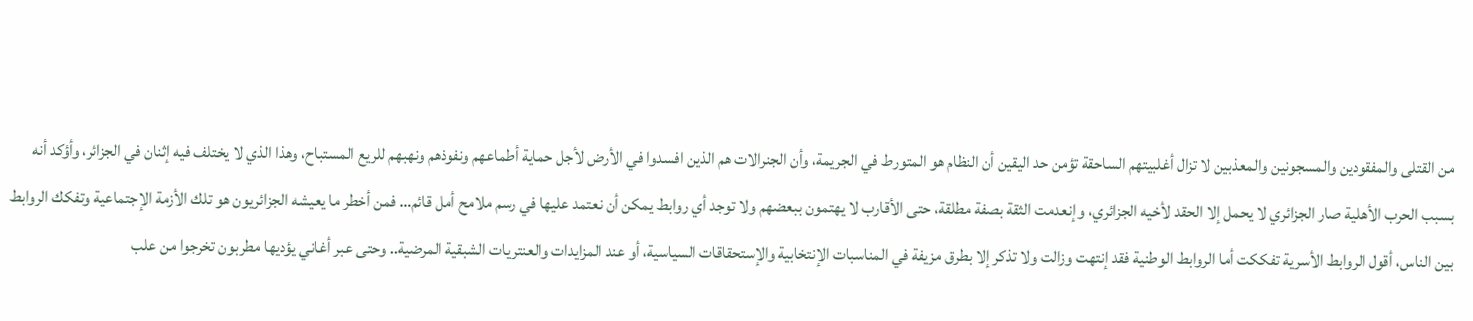من القتلى والمفقودين والمسجونين والمعذبين لا تزال أغلبيتهم الساحقة تؤمن حد اليقين أن النظام هو المتورط في الجريمة، وأن الجنرالات هم الذين افسدوا في الأرض لأجل حماية أطماعهم ونفوذهم ونهبهم للريع المستباح، وهذا الذي لا يختلف فيه إثنان في الجزائر، وأؤكد أنه بسبب الحرب الأهلية صار الجزائري لا يحمل إلا الحقد لأخيه الجزائري، وإنعدمت الثقة بصفة مطلقة، حتى الأقارب لا يهتمون ببعضهم ولا توجد أي روابط يمكن أن نعتمد عليها في رسم ملامح أمل قائم… فمن أخطر ما يعيشه الجزائريون هو تلك الأزمة الإجتماعية وتفكك الروابط بين الناس، أقول الروابط الأسرية تفككت أما الروابط الوطنية فقد إنتهت وزالت ولا تذكر إلا بطرق مزيفة في المناسبات الإنتخابية والإستحقاقات السياسية، أو عند المزايدات والعنتريات الشبقية المرضية.. وحتى عبر أغاني يؤديها مطربون تخرجوا من علب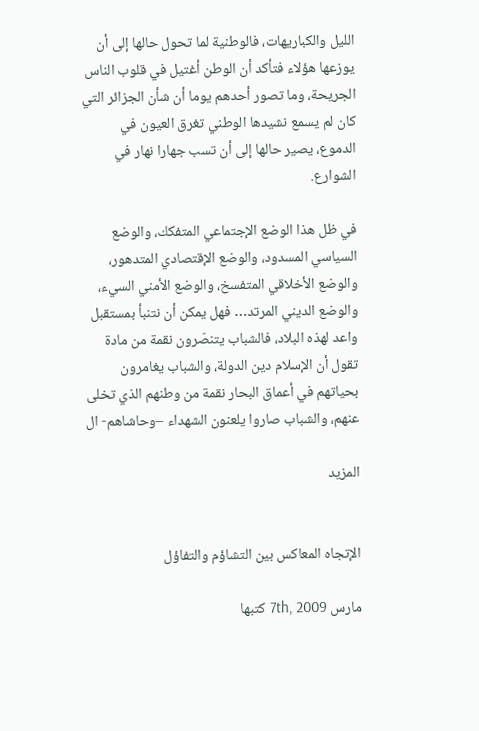الليل والكباريهات، فالوطنية لما تحول حالها إلى أن يوزعها هؤلاء فتأكد أن الوطن أغتيل في قلوب الناس الجريحة، وما تصور أحدهم يوما أن شأن الجزائر التي كان لم يسمع نشيدها الوطني تغرق العيون في الدموع، يصير حالها إلى أن تسب جهارا نهار في الشوارع.

في ظل هذا الوضع الإجتماعي المتفكك، والوضع السياسي المسدود، والوضع الإقتصادي المتدهور، والوضع الأخلاقي المتفسخ، والوضع الأمني السيء، والوضع الديني المرتد… فهل يمكن أن نتنبأ بمستقبل واعد لهذه البلاد، فالشباب يتنصّرون نقمة من مادة تقول أن الإسلام دين الدولة، والشباب يغامرون بحياتهم في أعماق البحار نقمة من وطنهم الذي تخلى عنهم، والشباب صاروا يلعنون الشهداء –وحاشاهم- ال

المزيد


الإتجاه المعاكس بين التشاؤم والتفاؤل

مارس 7th, 2009 كتبها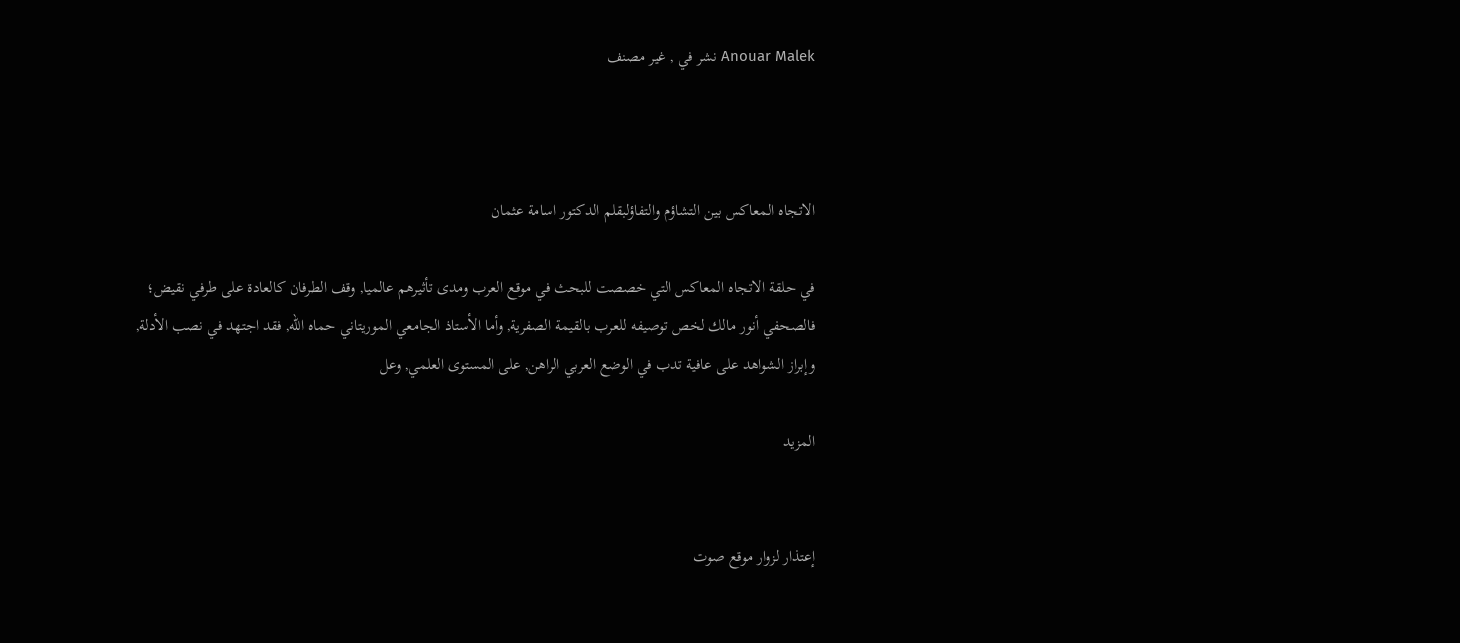Anouar Malek نشر في , غير مصنف



الاتجاه المعاكس بين التشاؤم والتفاؤلبقلم الدكتور اسامة عثمان

في حلقة الاتجاه المعاكس التي خصصت للبحث في موقع العرب ومدى تأثيرهم عالميا, وقف الطرفان كالعادة على طرفي نقيض؛ فالصحفي أنور مالك لخص توصيفه للعرب بالقيمة الصفرية, وأما الأستاذ الجامعي الموريتاني حماه الله, فقد اجتهد في نصب الأدلة, وإبراز الشواهد على عافية تدب في الوضع العربي الراهن, على المستوى العلمي, وعل

المزيد


إعتذار لزوار موقع صوت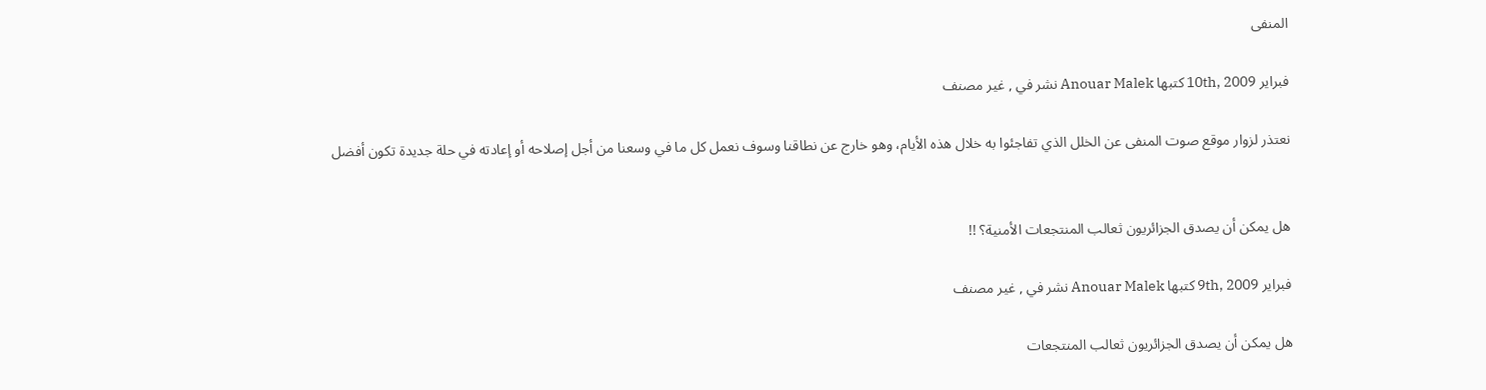المنفى

فبراير 10th, 2009 كتبها Anouar Malek نشر في , غير مصنف

نعتذر لزوار موقع صوت المنفى عن الخلل الذي تفاجئوا به خلال هذه الأيام، وهو خارج عن نطاقنا وسوف نعمل كل ما في وسعنا من أجل إصلاحه أو إعادته في حلة جديدة تكون أفضل


هل يمكن أن يصدق الجزائريون ثعالب المنتجعات الأمنية؟ !!

فبراير 9th, 2009 كتبها Anouar Malek نشر في , غير مصنف

هل يمكن أن يصدق الجزائريون ثعالب المنتجعات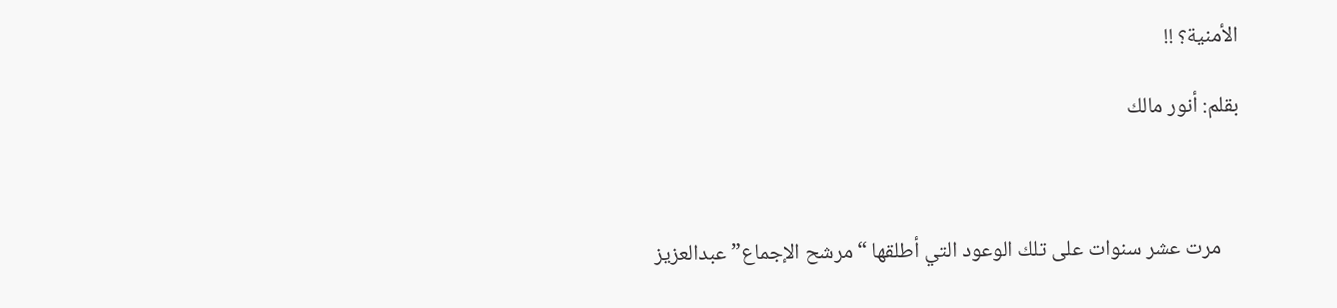الأمنية؟ !!

بقلم: أنور مالك



    مرت عشر سنوات على تلك الوعود التي أطلقها “مرشح الإجماع” عبدالعزيز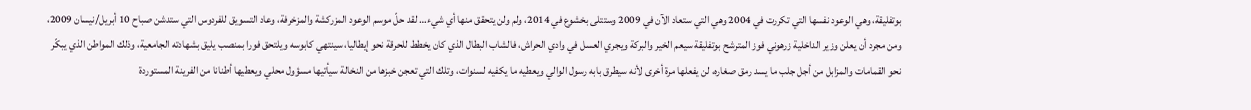بوتفليقة، وهي الوعود نفسها التي تكررت في 2004 وهي التي ستعاد الآن في 2009 وستتلى بخشوع في 2014، ولم ولن يتحقق منها أي شيء… لقد حلّ موسم الوعود المزركشة والمزخرفة، وعاد التسويق للفردوس التي ستدشن صباح 10 أبريل/نيسان 2009، ومن مجرد أن يعلن وزير الداخلية زرهوني فوز المترشح بوتفليقة سيعم الخير والبركة ويجري العسل في وادي الحراش، فالشاب البطال الذي كان يخطط للحرقة نحو إيطاليا، سينتهي كابوسه ويلتحق فورا بمنصب يليق بشهادته الجامعية، وذلك المواطن الذي يبكّر نحو القمامات والمزابل من أجل جلب ما يسد رمق صغاره، لن يفعلها مرة أخرى لأنه سيطرق بابه رسول الوالي ويعطيه ما يكفيه لسنوات، وتلك التي تعجن خبزها من النخالة سيأتيها مسؤول محلي ويعطيها أطنانا من الفرينة المستوردة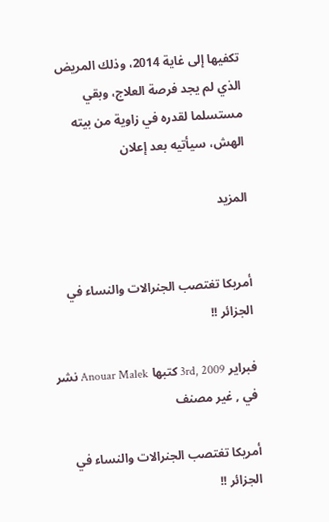تكفيها إلى غاية 2014، وذلك المريض الذي لم يجد فرصة العلاج، وبقي مستسلما لقدره في زاوية من بيته الهش، سيأتيه بعد إعلان

المزيد


أمريكا تغتصب الجنرالات والنساء في الجزائر !!

فبراير 3rd, 2009 كتبها Anouar Malek نشر في , غير مصنف

أمريكا تغتصب الجنرالات والنساء في الجزائر !!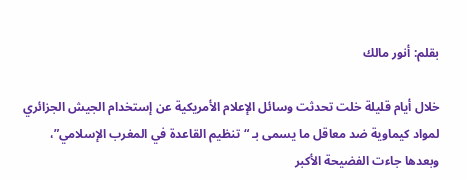بقلم: أنور مالك

خلال أيام قليلة خلت تحدثت وسائل الإعلام الأمريكية عن إستخدام الجيش الجزائري لمواد كيماوية ضد معاقل ما يسمى بـ “تنظيم القاعدة في المغرب الإسلامي”، وبعدها جاءت الفضيحة الأكبر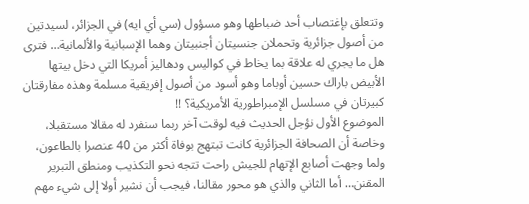وتتعلق بإغتصاب أحد ضباطها وهو مسؤول (سي أي ايه) في الجزائر، لسيدتين من أصول جزائرية وتحملان جنسيتان أجنبيتان وهما الإسبانية والألمانية… فترى هل ما يجري له علاقة بما يخاط في كواليس ودهاليز أمريكا التي دخل بيتها الأبيض باراك حسين أوباما وهو أسود من أصول إفريقية مسلمة وهذه مفارقتان كبيرتان في مسلسل الإمبراطورية الأمريكية؟ !!
الموضوع الأول نؤجل الحديث فيه لوقت آخر ربما سنفرد له مقالا مستقبلا، وخاصة أن الصحافة الجزائرية كانت تبتهج بوفاة أكثر من 40 عنصرا بالطاعون، ولما وجهت أصابع الإتهام للجيش راحت تتجه نحو التكذيب ومنطق التبرير المقنن… أما الثاني والذي هو محور مقالنا، فيجب أن نشير أولا إلى شيء مهم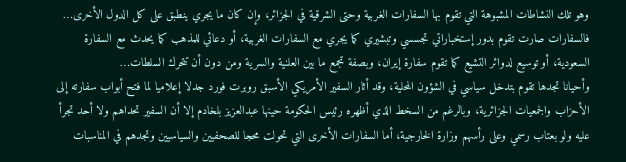وهو تلك النشاطات المشبوهة التي تقوم بها السفارات الغربية وحتى الشرقية في الجزائر، وإن كان ما يجري ينطبق على كل الدول الأخرى… فالسفارات صارت تقوم بدور إستخباراتي تجسسي وتبشيري كما يجري مع السفارات الغربية، أو دعائي للمذهب كما يحدث مع السفارة السعودية، أو توسيع لدوائر التشيع كما تقوم سفارة إيران، وبصفة تجمع ما بين العلنية والسرية ومن دون أن تتحرك السلطات…
وأحيانا تجدها تقوم بتدخل سياسي في الشؤون المحلية، وقد أثار السفير الأمريكي الأسبق روبرت فورد جدلا إعلاميا لما فتح أبواب سفارته إلى الأحزاب والجمعيات الجزائرية، وبالرغم من السخط الذي أظهره رئيس الحكومة حينها عبدالعزيز بلخادم إلا أن السفير تحداهم ولا أحد تجرأ عليه ولو بعتاب رسمي وعلى رأسهم وزارة الخارجية، أما السفارات الأخرى التي تحولت محجا للصحفيين والسياسيين وتجدهم في المناسبات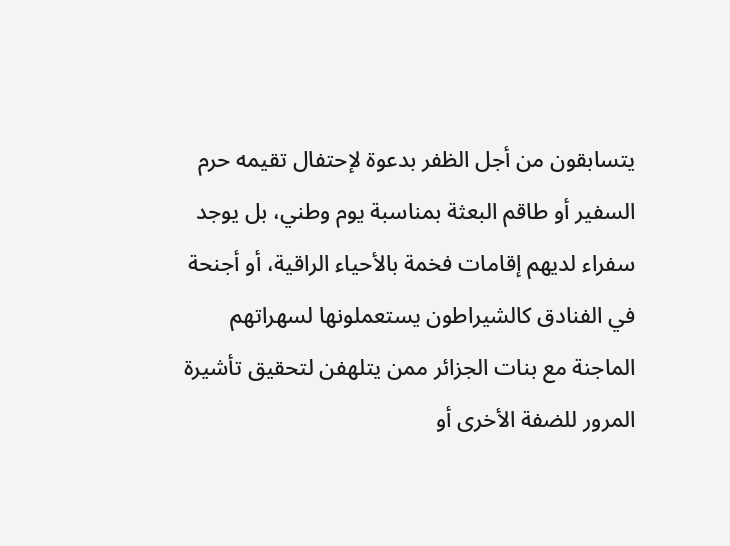يتسابقون من أجل الظفر بدعوة لإحتفال تقيمه حرم السفير أو طاقم البعثة بمناسبة يوم وطني، بل يوجد سفراء لديهم إقامات فخمة بالأحياء الراقية، أو أجنحة في الفنادق كالشيراطون يستعملونها لسهراتهم الماجنة مع بنات الجزائر ممن يتلهفن لتحقيق تأشيرة المرور للضفة الأخرى أو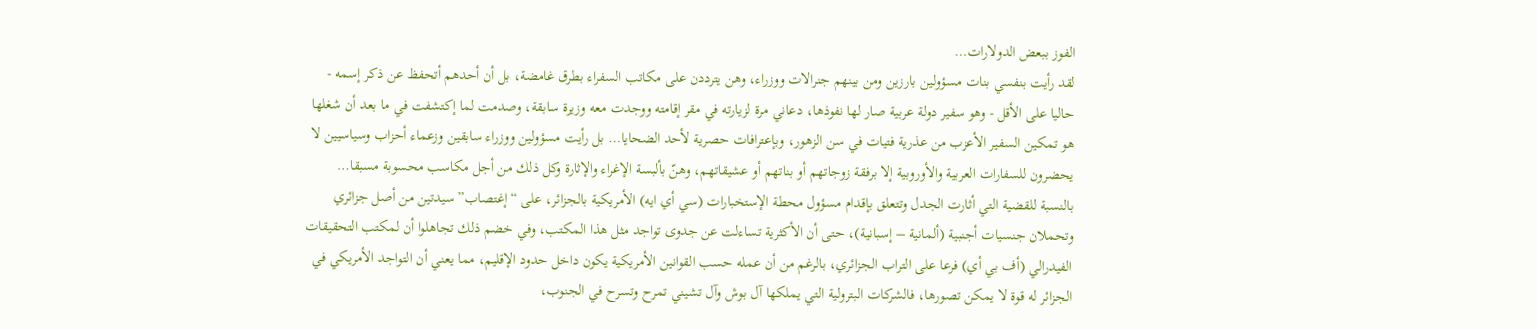الفوز ببعض الدولارات…
لقد رأيت بنفسي بنات مسؤولين بارزين ومن بينهم جنرالات ووزراء، وهن يترددن على مكاتب السفراء بطرق غامضة، بل أن أحدهم أتحفظ عن ذكر إسمه - حاليا على الأقل - وهو سفير دولة عربية صار لها نفوذها، دعاني مرة لزيارته في مقر إقامته ووجدت معه وزيرة سابقة، وصدمت لما إكتشفت في ما بعد أن شغلها هو تمكين السفير الأعزب من عذرية فتيات في سن الزهور، وبإعترافات حصرية لأحد الضحايا… بل رأيت مسؤولين ووزراء سابقين وزعماء أحزاب وسياسيين لا يحضرون للسفارات العربية والأوروبية إلا برفقة زوجاتهم أو بناتهم أو عشيقاتهم، وهنّ بألبسة الإغراء والإثارة وكل ذلك من أجل مكاسب محسوبة مسبقا…
بالنسبة للقضية التي أثارت الجدل وتتعلق بإقدام مسؤول محطة الإستخبارات (سي أي ايه) الأمريكية بالجزائر، على “إغتصاب” سيدتين من أصل جزائري وتحملان جنسيات أجنبية (ألمانية – إسبانية)، حتى أن الأكثرية تساءلت عن جدوى تواجد مثل هذا المكتب، وفي خضم ذلك تجاهلوا أن لمكتب التحقيقات الفيدرالي (أف بي أي) فرعا على التراب الجزائري، بالرغم من أن عمله حسب القوانين الأمريكية يكون داخل حدود الإقليم، مما يعني أن التواجد الأمريكي في الجزائر له قوة لا يمكن تصورها، فالشركات البترولية التي يملكها آل بوش وآل تشيني تمرح وتسرح في الجنوب،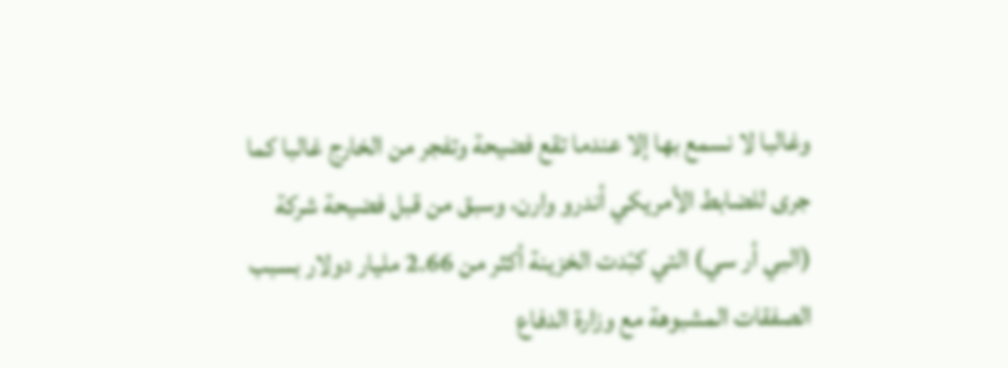وغالبا لا نسمع بها إلا عندما تقع فضيحة وتفجر من الخارج غالبا كما جرى للضابط الأمريكي أندرو وارن، وسبق من قبل فضيحة شركة (البي أر سي) التي كبّدت الخزينة أكثر من 2.66 مليار دولار بسبب الصفقات المشبوهة مع وزارة الدفاع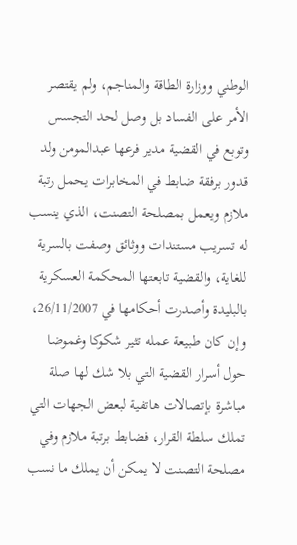الوطني ووزارة الطاقة والمناجم، ولم يقتصر الأمر على الفساد بل وصل لحد التجسس وتوبع في القضية مدير فرعها عبدالمومن ولد قدور برفقة ضابط في المخابرات يحمل رتبة ملازم ويعمل بمصلحة التصنت، الذي ينسب له تسريب مستندات ووثائق وصفت بالسرية للغاية، والقضية تابعتها المحكمة العسكرية بالبليدة وأصدرت أحكامها في 26/11/2007، وإن كان طبيعة عمله تثير شكوكا وغموضا حول أسرار القضية التي بلا شك لها صلة مباشرة بإتصالات هاتفية لبعض الجهات التي تملك سلطة القرار، فضابط برتبة ملازم وفي مصلحة التصنت لا يمكن أن يملك ما نسب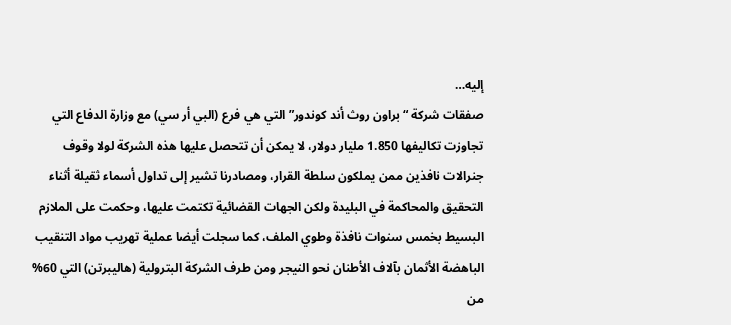إليه…
صفقات شركة “براون روث أند كوندور” التي هي فرع (البي أر سي) مع وزارة الدفاع التي تجاوزت تكاليفها 1.850 مليار دولار، لا يمكن أن تتحصل عليها هذه الشركة لولا وقوف جنرالات نافذين ممن يملكون سلطة القرار، ومصادرنا تشير إلى تداول أسماء ثقيلة أثناء التحقيق والمحاكمة في البليدة ولكن الجهات القضائية تكتمت عليها، وحكمت على الملازم البسيط بخمس سنوات نافذة وطوي الملف، كما سجلت أيضا عملية تهريب مواد التنقيب الباهضة الأثمان بآلاف الأطنان نحو النيجر ومن طرف الشركة البترولية (هاليبرتن) التي 60% من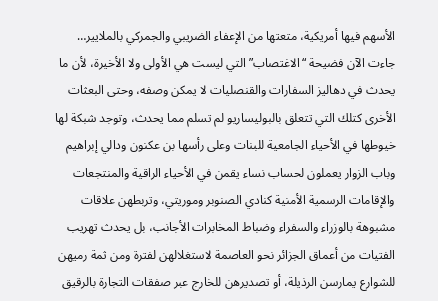الأسهم فيها أمريكية، متعتها من الإعفاء الضريبي والجمركي بالملايير…
جاءت الآن فضيحة “الاغتصاب” التي ليست هي الأولى ولا الأخيرة، لأن ما يحدث في دهاليز السفارات والقنصليات لا يمكن وصفه، وحتى البعثات الأخرى كتلك التي تتعلق بالبوليساريو لم تسلم مما يحدث، وتوجد شبكة لها خيوطها في الأحياء الجامعية للبنات وعلى رأسها بن عكنون ودالي إبراهيم وباب الزوار يعملون لحساب نساء يقمن في الأحياء الراقية والمنتجعات والإقامات الرسمية الأمنية كنادي الصنوبر وموريتي، وتربطهن علاقات مشبوهة بالوزراء والسفراء وضباط المخابرات الأجانب، بل يحدث تهريب الفتيات من أعماق الجزائر نحو العاصمة لاستغلالهن لفترة ومن ثمة رميهن للشوارع يمارسن الرذيلة، أو تصديرهن للخارج عبر صفقات التجارة بالرقيق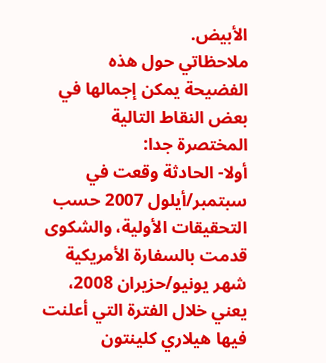الأبيض.
ملاحظاتي حول هذه الفضيحة يمكن إجمالها في بعض النقاط التالية المختصرة جدا:
أولا- الحادثة وقعت في سبتمبر/أيلول 2007 حسب التحقيقات الأولية، والشكوى قدمت بالسفارة الأمريكية شهر يونيو/حزيران 2008، يعني خلال الفترة التي أعلنت فيها هيلاري كلينتون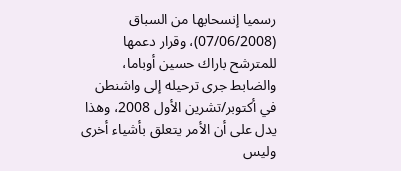رسميا إنسحابها من السباق (07/06/2008)، وقرار دعمها للمترشح باراك حسين أوباما، والضابط جرى ترحيله إلى واشنطن في أكتوبر/تشرين الأول 2008، وهذا يدل على أن الأمر يتعلق بأشياء أخرى وليس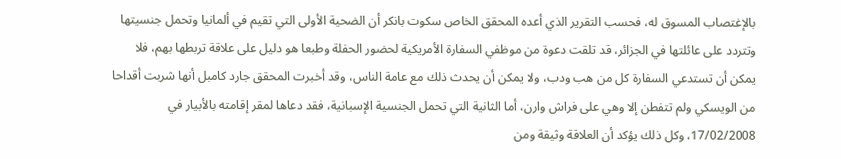بالإغتصاب المسوق له، فحسب التقرير الذي أعده المحقق الخاص سكوت بانكر أن الضحية الأولى التي تقيم في ألمانيا وتحمل جنسيتها وتتردد على عائلتها في الجزائر، قد تلقت دعوة من موظفي السفارة الأمريكية لحضور الحفلة وطبعا هو دليل على علاقة تربطها بهم، فلا يمكن أن تستدعي السفارة كل من هب ودب، ولا يمكن أن يحدث ذلك مع عامة الناس، وقد أخبرت المحقق جارد كامبل أنها شربت أقداحا من الويسكي ولم تتفطن إلا وهي على فراش وارن، أما الثانية التي تحمل الجنسية الإسبانية، فقد دعاها لمقر إقامته بالأبيار في 17/02/2008، وكل ذلك يؤكد أن العلاقة وثيقة ومن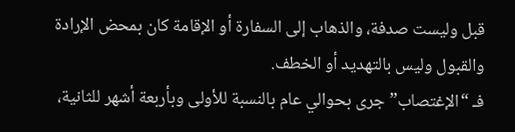قبل وليست صدفة، والذهاب إلى السفارة أو الإقامة كان بمحض الإرادة والقبول وليس بالتهديد أو الخطف.
فـ “الإغتصاب” جرى بحوالي عام بالنسبة للأولى وبأربعة أشهر للثانية،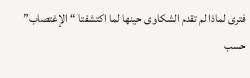فترى لماذا لم تقدم الشكاوى حينها لما اكتشفتا “الإغتصاب” حسب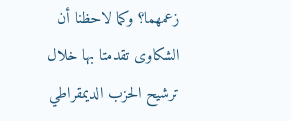زعمهما؟ وكما لاحظنا أن الشكاوى تقدمتا بها خلال ترشيح الحزب الديمقراطي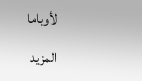لأوباما

المزيد